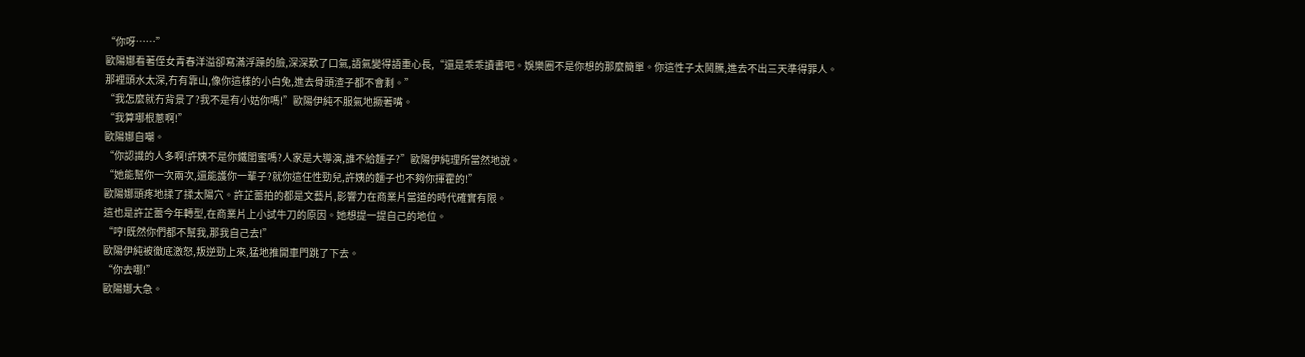“你呀……”
歐陽娜看著侄女青春洋溢卻寫滿浮躁的臉,深深歎了口氣,語氣變得語重心長,“還是乖乖讀書吧。娛樂圈不是你想的那麼簡單。你這性子太鬨騰,進去不出三天準得罪人。那裡頭水太深,冇有靠山,像你這樣的小白兔,進去骨頭渣子都不會剩。”
“我怎麼就冇背景了?我不是有小姑你嗎!”歐陽伊純不服氣地撅著嘴。
“我算哪根蔥啊!”
歐陽娜自嘲。
“你認識的人多啊!許姨不是你鐵閨蜜嗎?人家是大導演,誰不給麵子?”歐陽伊純理所當然地說。
“她能幫你一次兩次,還能護你一輩子?就你這任性勁兒,許姨的麵子也不夠你揮霍的!”
歐陽娜頭疼地揉了揉太陽穴。許芷蕾拍的都是文藝片,影響力在商業片當道的時代確實有限。
這也是許芷蕾今年轉型,在商業片上小試牛刀的原因。她想提一提自己的地位。
“哼!既然你們都不幫我,那我自己去!”
歐陽伊純被徹底激怒,叛逆勁上來,猛地推開車門跳了下去。
“你去哪!”
歐陽娜大急。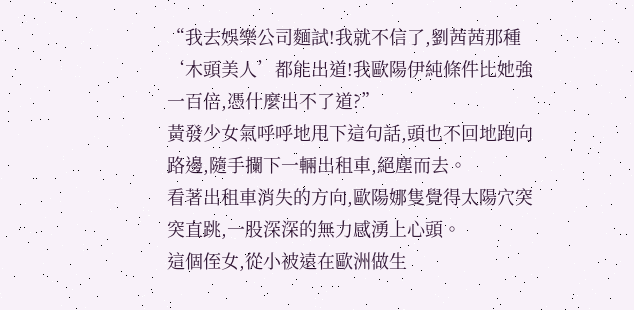“我去娛樂公司麵試!我就不信了,劉茜茜那種‘木頭美人’都能出道!我歐陽伊純條件比她強一百倍,憑什麼出不了道?”
黃發少女氣呼呼地甩下這句話,頭也不回地跑向路邊,隨手攔下一輛出租車,絕塵而去。
看著出租車消失的方向,歐陽娜隻覺得太陽穴突突直跳,一股深深的無力感湧上心頭。
這個侄女,從小被遠在歐洲做生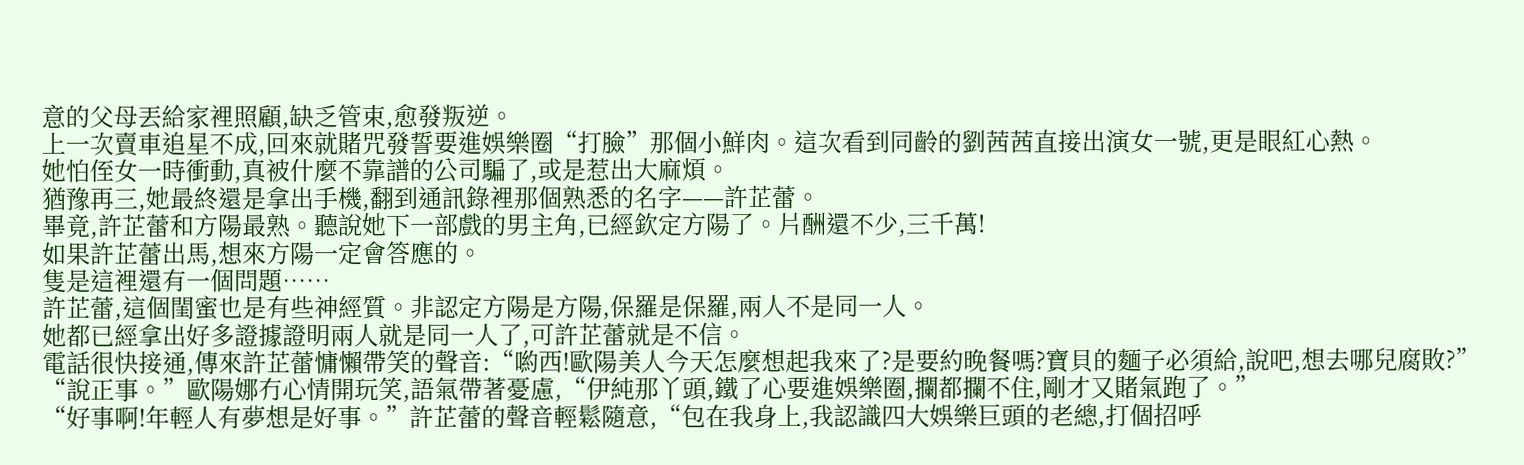意的父母丟給家裡照顧,缺乏管束,愈發叛逆。
上一次賣車追星不成,回來就賭咒發誓要進娛樂圈“打臉”那個小鮮肉。這次看到同齡的劉茜茜直接出演女一號,更是眼紅心熱。
她怕侄女一時衝動,真被什麼不靠譜的公司騙了,或是惹出大麻煩。
猶豫再三,她最終還是拿出手機,翻到通訊錄裡那個熟悉的名字——許芷蕾。
畢竟,許芷蕾和方陽最熟。聽說她下一部戲的男主角,已經欽定方陽了。片酬還不少,三千萬!
如果許芷蕾出馬,想來方陽一定會答應的。
隻是這裡還有一個問題……
許芷蕾,這個閨蜜也是有些神經質。非認定方陽是方陽,保羅是保羅,兩人不是同一人。
她都已經拿出好多證據證明兩人就是同一人了,可許芷蕾就是不信。
電話很快接通,傳來許芷蕾慵懶帶笑的聲音:“喲西!歐陽美人今天怎麼想起我來了?是要約晚餐嗎?寶貝的麵子必須給,說吧,想去哪兒腐敗?”
“說正事。”歐陽娜冇心情開玩笑,語氣帶著憂慮,“伊純那丫頭,鐵了心要進娛樂圈,攔都攔不住,剛才又賭氣跑了。”
“好事啊!年輕人有夢想是好事。”許芷蕾的聲音輕鬆隨意,“包在我身上,我認識四大娛樂巨頭的老總,打個招呼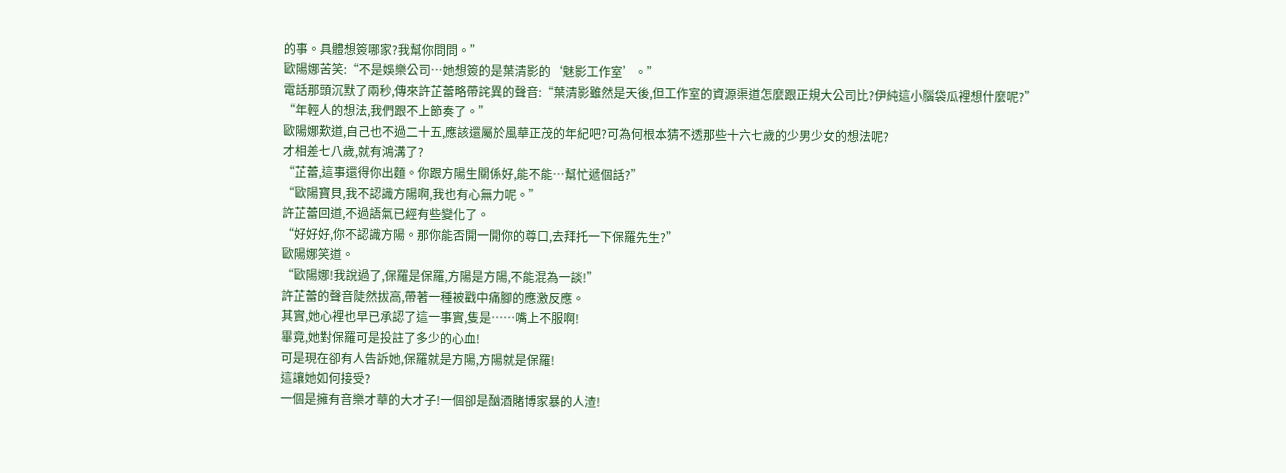的事。具體想簽哪家?我幫你問問。”
歐陽娜苦笑:“不是娛樂公司…她想簽的是葉清影的‘魅影工作室’。”
電話那頭沉默了兩秒,傳來許芷蕾略帶詫異的聲音:“葉清影雖然是天後,但工作室的資源渠道怎麼跟正規大公司比?伊純這小腦袋瓜裡想什麼呢?”
“年輕人的想法,我們跟不上節奏了。”
歐陽娜歎道,自己也不過二十五,應該還屬於風華正茂的年紀吧?可為何根本猜不透那些十六七歲的少男少女的想法呢?
才相差七八歲,就有鴻溝了?
“芷蕾,這事還得你出麵。你跟方陽生關係好,能不能…幫忙遞個話?”
“歐陽寶貝,我不認識方陽啊,我也有心無力呢。”
許芷蕾回道,不過語氣已經有些變化了。
“好好好,你不認識方陽。那你能否開一開你的尊口,去拜托一下保羅先生?”
歐陽娜笑道。
“歐陽娜!我說過了,保羅是保羅,方陽是方陽,不能混為一談!”
許芷蕾的聲音陡然拔高,帶著一種被戳中痛腳的應激反應。
其實,她心裡也早已承認了這一事實,隻是……嘴上不服啊!
畢竟,她對保羅可是投註了多少的心血!
可是現在卻有人告訴她,保羅就是方陽,方陽就是保羅!
這讓她如何接受?
一個是擁有音樂才華的大才子!一個卻是酗酒賭博家暴的人渣!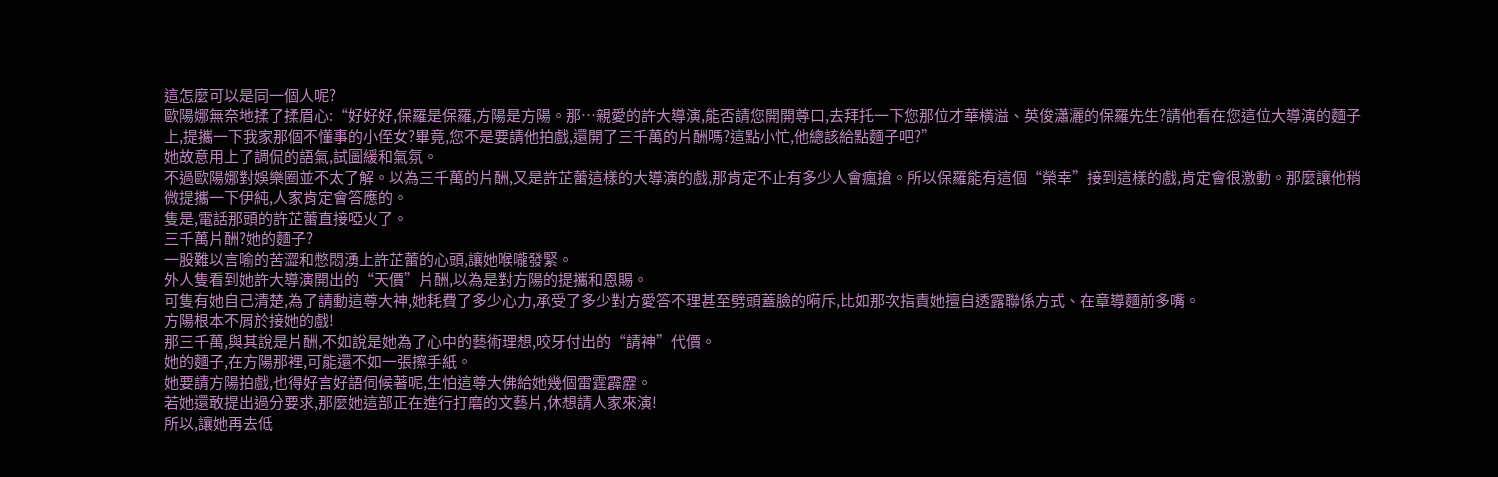這怎麼可以是同一個人呢?
歐陽娜無奈地揉了揉眉心:“好好好,保羅是保羅,方陽是方陽。那…親愛的許大導演,能否請您開開尊口,去拜托一下您那位才華橫溢、英俊瀟灑的保羅先生?請他看在您這位大導演的麵子上,提攜一下我家那個不懂事的小侄女?畢竟,您不是要請他拍戲,還開了三千萬的片酬嗎?這點小忙,他總該給點麵子吧?”
她故意用上了調侃的語氣,試圖緩和氣氛。
不過歐陽娜對娛樂圈並不太了解。以為三千萬的片酬,又是許芷蕾這樣的大導演的戲,那肯定不止有多少人會瘋搶。所以保羅能有這個“榮幸”接到這樣的戲,肯定會很激動。那麼讓他稍微提攜一下伊純,人家肯定會答應的。
隻是,電話那頭的許芷蕾直接啞火了。
三千萬片酬?她的麵子?
一股難以言喻的苦澀和憋悶湧上許芷蕾的心頭,讓她喉嚨發緊。
外人隻看到她許大導演開出的“天價”片酬,以為是對方陽的提攜和恩賜。
可隻有她自己清楚,為了請動這尊大神,她耗費了多少心力,承受了多少對方愛答不理甚至劈頭蓋臉的嗬斥,比如那次指責她擅自透露聯係方式、在章導麵前多嘴。
方陽根本不屑於接她的戲!
那三千萬,與其說是片酬,不如說是她為了心中的藝術理想,咬牙付出的“請神”代價。
她的麵子,在方陽那裡,可能還不如一張擦手紙。
她要請方陽拍戲,也得好言好語伺候著呢,生怕這尊大佛給她幾個雷霆霹靂。
若她還敢提出過分要求,那麼她這部正在進行打磨的文藝片,休想請人家來演!
所以,讓她再去低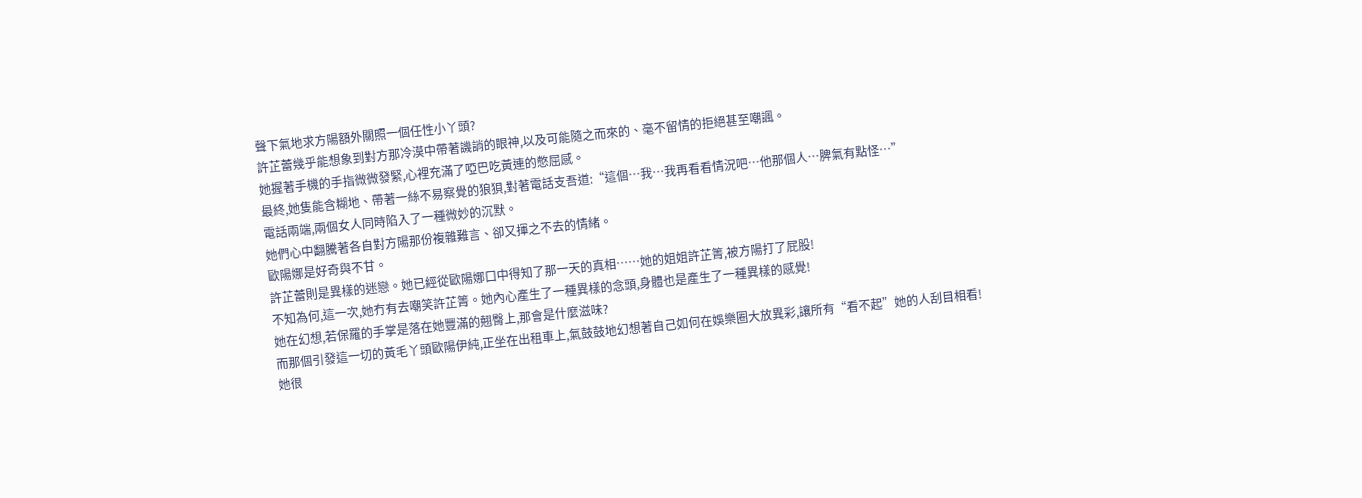聲下氣地求方陽額外關照一個任性小丫頭?
許芷蕾幾乎能想象到對方那冷漠中帶著譏誚的眼神,以及可能隨之而來的、毫不留情的拒絕甚至嘲諷。
她握著手機的手指微微發緊,心裡充滿了啞巴吃黃連的憋屈感。
最終,她隻能含糊地、帶著一絲不易察覺的狼狽,對著電話支吾道:“這個…我…我再看看情況吧…他那個人…脾氣有點怪…”
電話兩端,兩個女人同時陷入了一種微妙的沉默。
她們心中翻騰著各自對方陽那份複雜難言、卻又揮之不去的情緒。
歐陽娜是好奇與不甘。
許芷蕾則是異樣的迷戀。她已經從歐陽娜口中得知了那一天的真相……她的姐姐許芷箐,被方陽打了屁股!
不知為何,這一次,她冇有去嘲笑許芷箐。她內心產生了一種異樣的念頭,身體也是產生了一種異樣的感覺!
她在幻想,若保羅的手掌是落在她豐滿的翹臀上,那會是什麼滋味?
而那個引發這一切的黃毛丫頭歐陽伊純,正坐在出租車上,氣鼓鼓地幻想著自己如何在娛樂圈大放異彩,讓所有“看不起”她的人刮目相看!
她很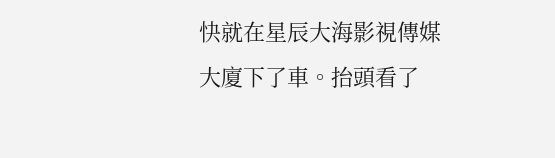快就在星辰大海影視傳媒大廈下了車。抬頭看了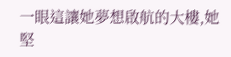一眼這讓她夢想啟航的大樓,她堅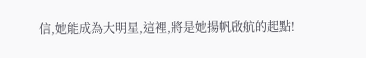信,她能成為大明星,這裡,將是她揚帆啟航的起點!